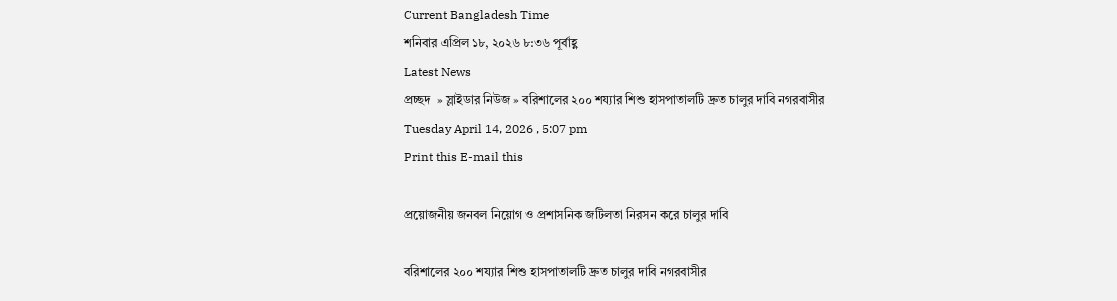Current Bangladesh Time
শনিবার এপ্রিল ১৮, ২০২৬ ৮:৩৬ পূর্বাহ্ণ
Latest News
প্রচ্ছদ  » স্লাইডার নিউজ » বরিশালের ২০০ শয্যার শিশু হাসপাতালটি দ্রুত চালুর দাবি নগরবাসীর
Tuesday April 14, 2026 , 5:07 pm
Print this E-mail this

প্রয়োজনীয় জনবল নিয়োগ ও প্রশাসনিক জটিলতা নিরসন করে চালুর দাবি

বরিশালের ২০০ শয্যার শিশু হাসপাতালটি দ্রুত চালুর দাবি নগরবাসীর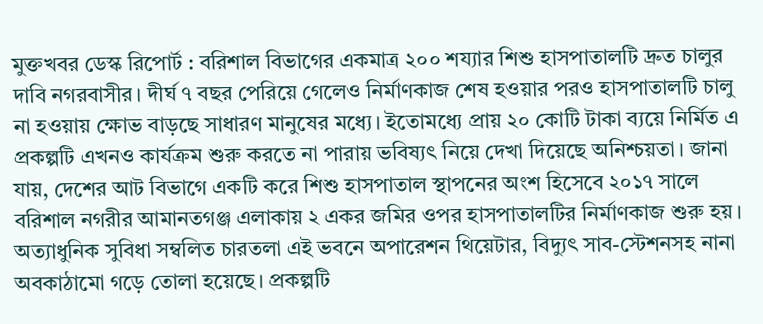মুক্তখবর ডেস্ক রিপোর্ট : বরিশাল বিভাগের একমাত্র ২০০ শয্যার শিশু হাসপাতালটি দ্রুত চালুর দাবি নগরবাসীর। দীর্ঘ ৭ বছর পেরিয়ে গেলেও নির্মাণকাজ শেষ হওয়ার পরও হাসপাতালটি চালু না হওয়ায় ক্ষোভ বাড়ছে সাধারণ মানুষের মধ্যে। ইতোমধ্যে প্রায় ২০ কোটি টাকা ব্যয়ে নির্মিত এ প্রকল্পটি এখনও কার্যক্রম শুরু করতে না পারায় ভবিষ্যৎ নিয়ে দেখা দিয়েছে অনিশ্চয়তা। জানা যায়, দেশের আট বিভাগে একটি করে শিশু হাসপাতাল স্থাপনের অংশ হিসেবে ২০১৭ সালে বরিশাল নগরীর আমানতগঞ্জ এলাকায় ২ একর জমির ওপর হাসপাতালটির নির্মাণকাজ শুরু হয়। অত্যাধুনিক সুবিধা সম্বলিত চারতলা এই ভবনে অপারেশন থিয়েটার, বিদ্যুৎ সাব-স্টেশনসহ নানা অবকাঠামো গড়ে তোলা হয়েছে। প্রকল্পটি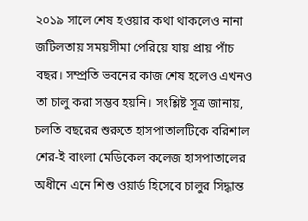২০১৯ সালে শেষ হওয়ার কথা থাকলেও নানা জটিলতায় সময়সীমা পেরিয়ে যায় প্রায় পাঁচ বছর। সম্প্রতি ভবনের কাজ শেষ হলেও এখনও তা চালু করা সম্ভব হয়নি। সংশ্লিষ্ট সূত্র জানায়, চলতি বছরের শুরুতে হাসপাতালটিকে বরিশাল শের-ই বাংলা মেডিকেল কলেজ হাসপাতালের অধীনে এনে শিশু ওয়ার্ড হিসেবে চালুর সিদ্ধান্ত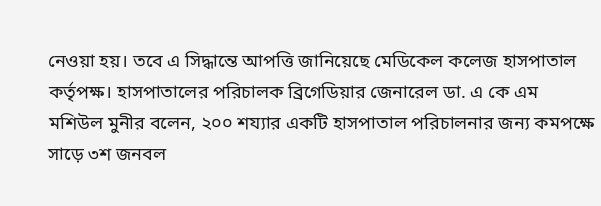নেওয়া হয়। তবে এ সিদ্ধান্তে আপত্তি জানিয়েছে মেডিকেল কলেজ হাসপাতাল কর্তৃপক্ষ। হাসপাতালের পরিচালক ব্রিগেডিয়ার জেনারেল ডা. এ কে এম মশিউল মুনীর বলেন, ২০০ শয্যার একটি হাসপাতাল পরিচালনার জন্য কমপক্ষে সাড়ে ৩শ জনবল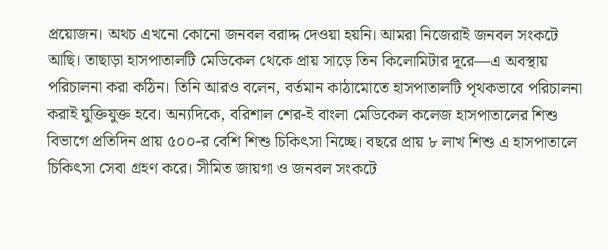প্রয়োজন। অথচ এখনো কোনো জনবল বরাদ্দ দেওয়া হয়নি। আমরা নিজেরাই জনবল সংকটে আছি। তাছাড়া হাসপাতালটি মেডিকেল থেকে প্রায় সাড়ে তিন কিলোমিটার দূরে—এ অবস্থায় পরিচালনা করা কঠিন। তিনি আরও বলেন, বর্তমান কাঠামোতে হাসপাতালটি পৃথকভাবে পরিচালনা করাই যুক্তিযুক্ত হবে। অন্যদিকে, বরিশাল শের-ই বাংলা মেডিকেল কলেজ হাসপাতালের শিশু বিভাগে প্রতিদিন প্রায় ৫০০-র বেশি শিশু চিকিৎসা নিচ্ছে। বছরে প্রায় ৮ লাখ শিশু এ হাসপাতালে চিকিৎসা সেবা গ্রহণ করে। সীমিত জায়গা ও জনবল সংকটে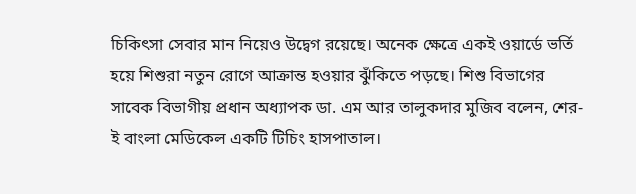চিকিৎসা সেবার মান নিয়েও উদ্বেগ রয়েছে। অনেক ক্ষেত্রে একই ওয়ার্ডে ভর্তি হয়ে শিশুরা নতুন রোগে আক্রান্ত হওয়ার ঝুঁকিতে পড়ছে। শিশু বিভাগের সাবেক বিভাগীয় প্রধান অধ্যাপক ডা. এম আর তালুকদার মুজিব বলেন, শের-ই বাংলা মেডিকেল একটি টিচিং হাসপাতাল।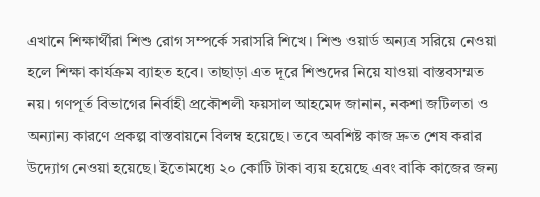এখানে শিক্ষার্থীরা শিশু রোগ সম্পর্কে সরাসরি শিখে। শিশু ওয়ার্ড অন্যত্র সরিয়ে নেওয়া হলে শিক্ষা কার্যক্রম ব্যাহত হবে। তাছাড়া এত দূরে শিশুদের নিয়ে যাওয়া বাস্তবসম্মত নয়। গণপূর্ত বিভাগের নির্বাহী প্রকৌশলী ফয়সাল আহমেদ জানান, নকশা জটিলতা ও অন্যান্য কারণে প্রকল্প বাস্তবায়নে বিলম্ব হয়েছে। তবে অবশিষ্ট কাজ দ্রুত শেষ করার উদ্যোগ নেওয়া হয়েছে। ইতোমধ্যে ২০ কোটি টাকা ব্যয় হয়েছে এবং বাকি কাজের জন্য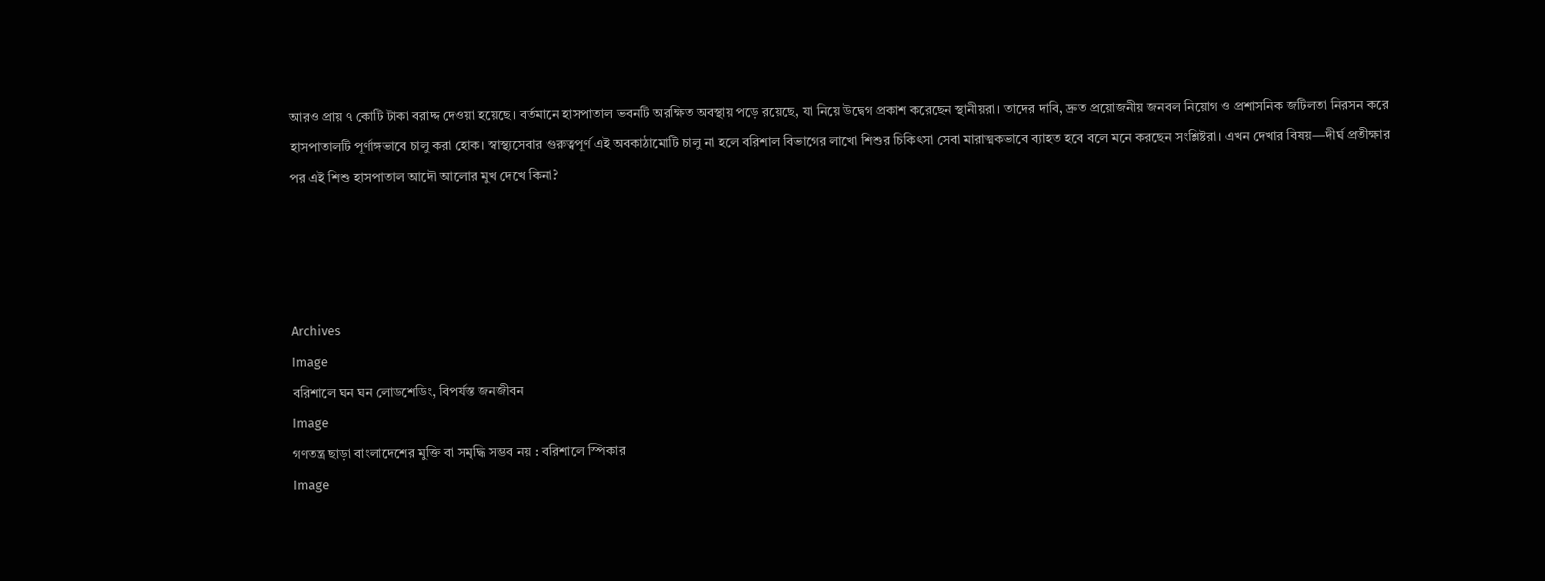আরও প্রায় ৭ কোটি টাকা বরাদ্দ দেওয়া হয়েছে। বর্তমানে হাসপাতাল ভবনটি অরক্ষিত অবস্থায় পড়ে রয়েছে, যা নিয়ে উদ্বেগ প্রকাশ করেছেন স্থানীয়রা। তাদের দাবি, দ্রুত প্রয়োজনীয় জনবল নিয়োগ ও প্রশাসনিক জটিলতা নিরসন করে হাসপাতালটি পূর্ণাঙ্গভাবে চালু করা হোক। স্বাস্থ্যসেবার গুরুত্বপূর্ণ এই অবকাঠামোটি চালু না হলে বরিশাল বিভাগের লাখো শিশুর চিকিৎসা সেবা মারাত্মকভাবে ব্যাহত হবে বলে মনে করছেন সংশ্লিষ্টরা। এখন দেখার বিষয়—দীর্ঘ প্রতীক্ষার পর এই শিশু হাসপাতাল আদৌ আলোর মুখ দেখে কিনা?




Archives
Image
বরিশালে ঘন ঘন লোডশেডিং, বিপর্যস্ত জনজীবন
Image
গণতন্ত্র ছাড়া বাংলাদেশের মুক্তি বা সমৃদ্ধি সম্ভব নয় : বরিশালে স্পিকার
Image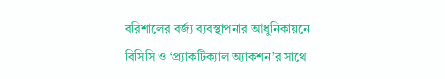বরিশালের বর্জ্য ব্যবস্থাপনার আধুনিকায়নে বিসিসি ও ‘প্র্যাকটিক্যাল অ্যাকশন’র সাথে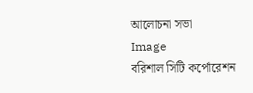আলোচনা সভা
Image
বরিশাল সিটি কর্পোরেশন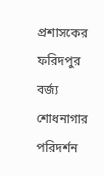প্রশাসকের ফরিদপুর বর্জ্য শোধনাগার প‌রিদর্শন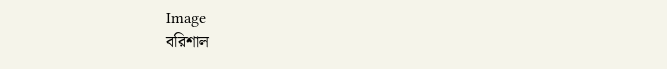Image
বরিশাল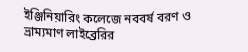ইঞ্জিনিয়ারিং কলেজে নববর্ষ বরণ ও ভ্রাম্যমাণ লাইব্রেরির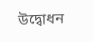উদ্বোধন